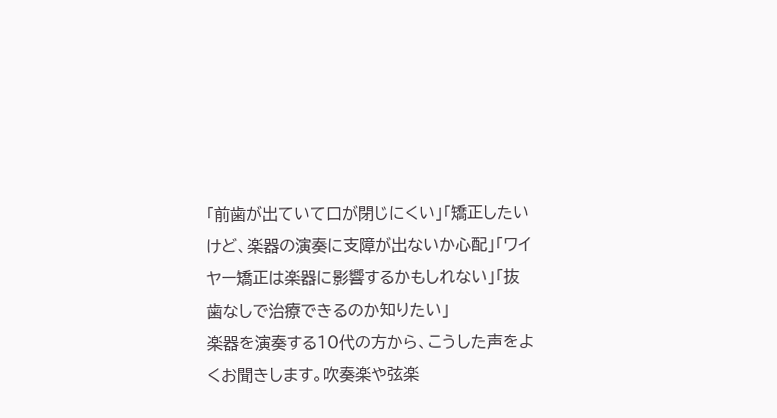「前歯が出ていて口が閉じにくい」「矯正したいけど、楽器の演奏に支障が出ないか心配」「ワイヤー矯正は楽器に影響するかもしれない」「抜歯なしで治療できるのか知りたい」
楽器を演奏する10代の方から、こうした声をよくお聞きします。吹奏楽や弦楽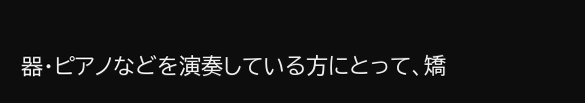器・ピアノなどを演奏している方にとって、矯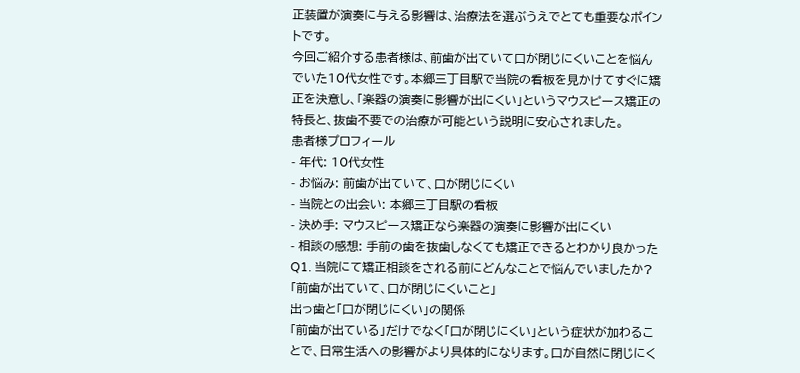正装置が演奏に与える影響は、治療法を選ぶうえでとても重要なポイントです。
今回ご紹介する患者様は、前歯が出ていて口が閉じにくいことを悩んでいた10代女性です。本郷三丁目駅で当院の看板を見かけてすぐに矯正を決意し、「楽器の演奏に影響が出にくい」というマウスピース矯正の特長と、抜歯不要での治療が可能という説明に安心されました。
患者様プロフィール
- 年代: 10代女性
- お悩み: 前歯が出ていて、口が閉じにくい
- 当院との出会い: 本郷三丁目駅の看板
- 決め手: マウスピース矯正なら楽器の演奏に影響が出にくい
- 相談の感想: 手前の歯を抜歯しなくても矯正できるとわかり良かった
Q1. 当院にて矯正相談をされる前にどんなことで悩んでいましたか?
「前歯が出ていて、口が閉じにくいこと」
出っ歯と「口が閉じにくい」の関係
「前歯が出ている」だけでなく「口が閉じにくい」という症状が加わることで、日常生活への影響がより具体的になります。口が自然に閉じにく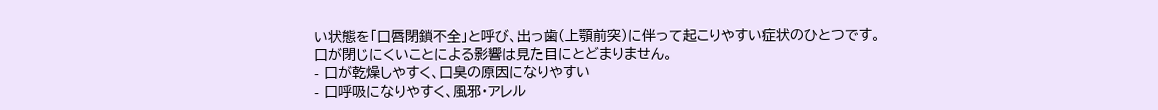い状態を「口唇閉鎖不全」と呼び、出っ歯(上顎前突)に伴って起こりやすい症状のひとつです。
口が閉じにくいことによる影響は見た目にとどまりません。
- 口が乾燥しやすく、口臭の原因になりやすい
- 口呼吸になりやすく、風邪・アレル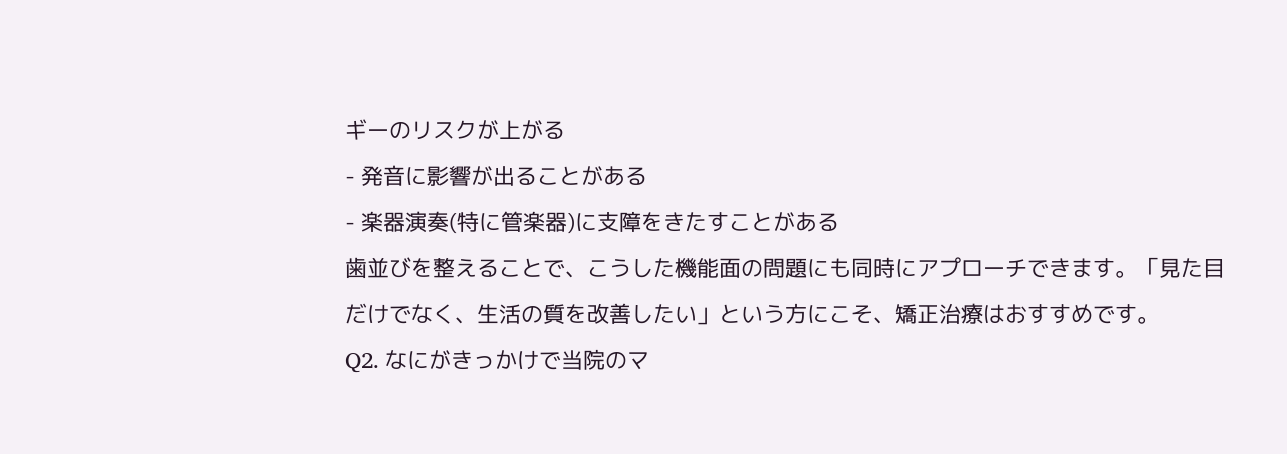ギーのリスクが上がる
- 発音に影響が出ることがある
- 楽器演奏(特に管楽器)に支障をきたすことがある
歯並びを整えることで、こうした機能面の問題にも同時にアプローチできます。「見た目だけでなく、生活の質を改善したい」という方にこそ、矯正治療はおすすめです。
Q2. なにがきっかけで当院のマ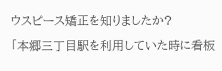ウスピース矯正を知りましたか?
「本郷三丁目駅を利用していた時に看板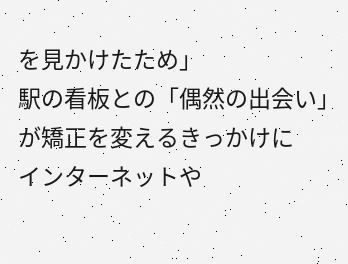を見かけたため」
駅の看板との「偶然の出会い」が矯正を変えるきっかけに
インターネットや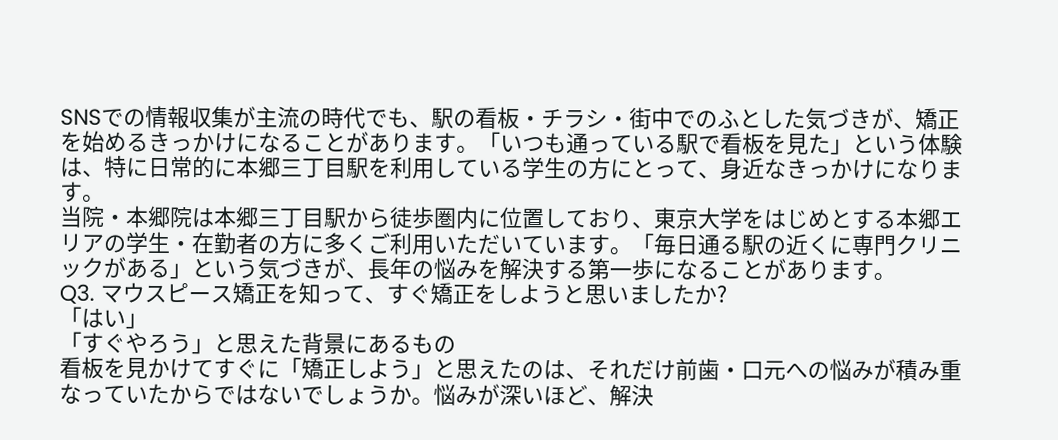SNSでの情報収集が主流の時代でも、駅の看板・チラシ・街中でのふとした気づきが、矯正を始めるきっかけになることがあります。「いつも通っている駅で看板を見た」という体験は、特に日常的に本郷三丁目駅を利用している学生の方にとって、身近なきっかけになります。
当院・本郷院は本郷三丁目駅から徒歩圏内に位置しており、東京大学をはじめとする本郷エリアの学生・在勤者の方に多くご利用いただいています。「毎日通る駅の近くに専門クリニックがある」という気づきが、長年の悩みを解決する第一歩になることがあります。
Q3. マウスピース矯正を知って、すぐ矯正をしようと思いましたか?
「はい」
「すぐやろう」と思えた背景にあるもの
看板を見かけてすぐに「矯正しよう」と思えたのは、それだけ前歯・口元への悩みが積み重なっていたからではないでしょうか。悩みが深いほど、解決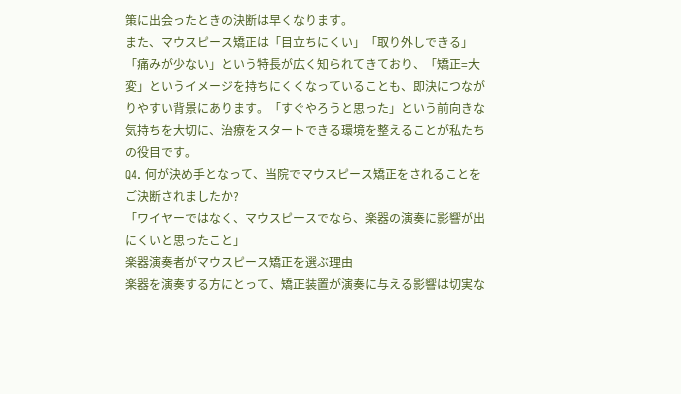策に出会ったときの決断は早くなります。
また、マウスピース矯正は「目立ちにくい」「取り外しできる」「痛みが少ない」という特長が広く知られてきており、「矯正=大変」というイメージを持ちにくくなっていることも、即決につながりやすい背景にあります。「すぐやろうと思った」という前向きな気持ちを大切に、治療をスタートできる環境を整えることが私たちの役目です。
Q4. 何が決め手となって、当院でマウスピース矯正をされることをご決断されましたか?
「ワイヤーではなく、マウスピースでなら、楽器の演奏に影響が出にくいと思ったこと」
楽器演奏者がマウスピース矯正を選ぶ理由
楽器を演奏する方にとって、矯正装置が演奏に与える影響は切実な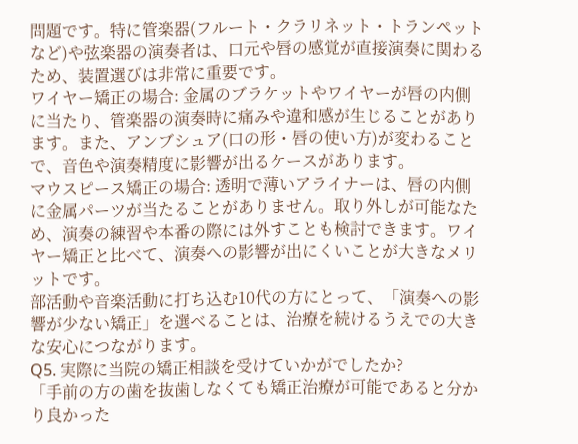問題です。特に管楽器(フルート・クラリネット・トランペットなど)や弦楽器の演奏者は、口元や唇の感覚が直接演奏に関わるため、装置選びは非常に重要です。
ワイヤー矯正の場合: 金属のブラケットやワイヤーが唇の内側に当たり、管楽器の演奏時に痛みや違和感が生じることがあります。また、アンブシュア(口の形・唇の使い方)が変わることで、音色や演奏精度に影響が出るケースがあります。
マウスピース矯正の場合: 透明で薄いアライナーは、唇の内側に金属パーツが当たることがありません。取り外しが可能なため、演奏の練習や本番の際には外すことも検討できます。ワイヤー矯正と比べて、演奏への影響が出にくいことが大きなメリットです。
部活動や音楽活動に打ち込む10代の方にとって、「演奏への影響が少ない矯正」を選べることは、治療を続けるうえでの大きな安心につながります。
Q5. 実際に当院の矯正相談を受けていかがでしたか?
「手前の方の歯を抜歯しなくても矯正治療が可能であると分かり良かった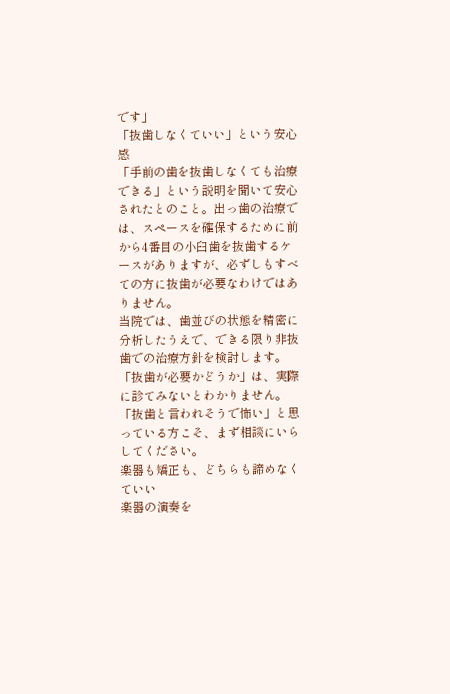です」
「抜歯しなくていい」という安心感
「手前の歯を抜歯しなくても治療できる」という説明を聞いて安心されたとのこと。出っ歯の治療では、スペースを確保するために前から4番目の小臼歯を抜歯するケースがありますが、必ずしもすべての方に抜歯が必要なわけではありません。
当院では、歯並びの状態を精密に分析したうえで、できる限り非抜歯での治療方針を検討します。「抜歯が必要かどうか」は、実際に診てみないとわかりません。「抜歯と言われそうで怖い」と思っている方こそ、まず相談にいらしてください。
楽器も矯正も、どちらも諦めなくていい
楽器の演奏を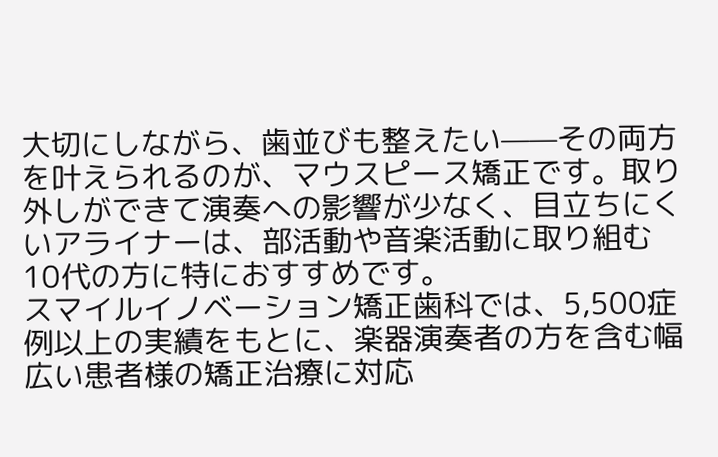大切にしながら、歯並びも整えたい——その両方を叶えられるのが、マウスピース矯正です。取り外しができて演奏への影響が少なく、目立ちにくいアライナーは、部活動や音楽活動に取り組む10代の方に特におすすめです。
スマイルイノベーション矯正歯科では、5,500症例以上の実績をもとに、楽器演奏者の方を含む幅広い患者様の矯正治療に対応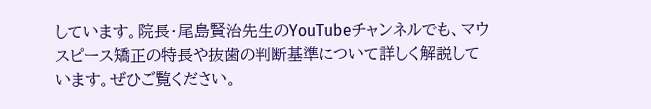しています。院長・尾島賢治先生のYouTubeチャンネルでも、マウスピース矯正の特長や抜歯の判断基準について詳しく解説しています。ぜひご覧ください。